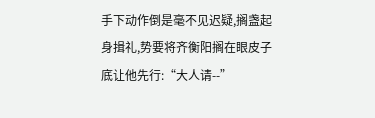手下动作倒是毫不见迟疑,搁盏起身揖礼,势要将齐衡阳搁在眼皮子底让他先行:“大人请--”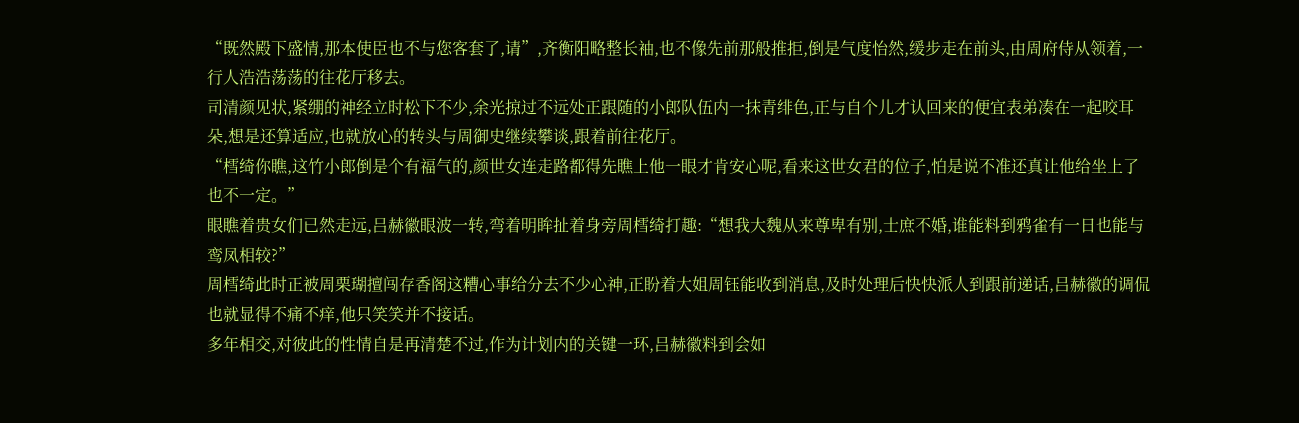“既然殿下盛情,那本使臣也不与您客套了,请”,齐衡阳略整长袖,也不像先前那般推拒,倒是气度怡然,缓步走在前头,由周府侍从领着,一行人浩浩荡荡的往花厅移去。
司清颜见状,紧绷的神经立时松下不少,余光掠过不远处正跟随的小郎队伍内一抹青绯色,正与自个儿才认回来的便宜表弟凑在一起咬耳朵,想是还算适应,也就放心的转头与周御史继续攀谈,跟着前往花厅。
“樰绮你瞧,这竹小郎倒是个有福气的,颜世女连走路都得先瞧上他一眼才肯安心呢,看来这世女君的位子,怕是说不准还真让他给坐上了也不一定。”
眼瞧着贵女们已然走远,吕赫徽眼波一转,弯着明眸扯着身旁周樰绮打趣:“想我大魏从来尊卑有别,士庶不婚,谁能料到鸦雀有一日也能与鸾凤相较?”
周樰绮此时正被周栗瑚擅闯存香阁这糟心事给分去不少心神,正盼着大姐周钰能收到消息,及时处理后快快派人到跟前递话,吕赫徽的调侃也就显得不痛不痒,他只笑笑并不接话。
多年相交,对彼此的性情自是再清楚不过,作为计划内的关键一环,吕赫徽料到会如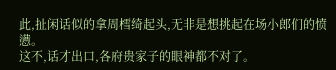此,扯闲话似的拿周樰绮起头,无非是想挑起在场小郎们的愤懑。
这不,话才出口,各府贵家子的眼神都不对了。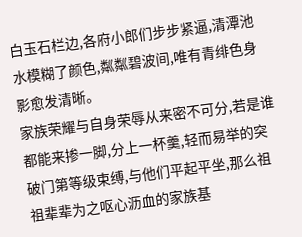白玉石栏边,各府小郎们步步紧逼,清潭池水模糊了颜色,粼粼碧波间,唯有青绯色身影愈发清晰。
家族荣耀与自身荣辱从来密不可分,若是谁都能来掺一脚,分上一杯羹,轻而易举的突破门第等级束缚,与他们平起平坐,那么祖祖辈辈为之呕心沥血的家族基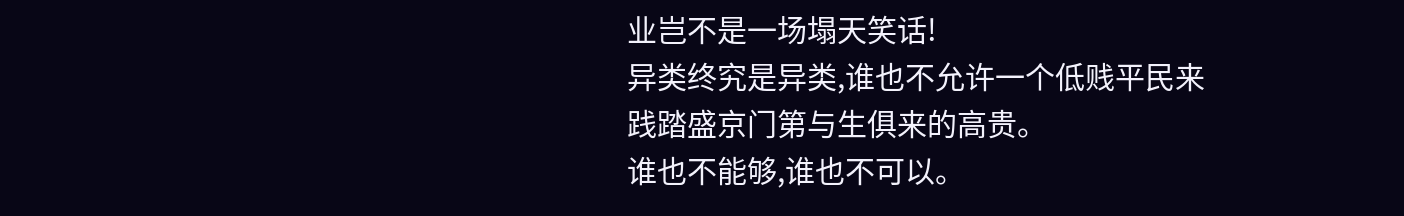业岂不是一场塌天笑话!
异类终究是异类,谁也不允许一个低贱平民来践踏盛京门第与生俱来的高贵。
谁也不能够,谁也不可以。